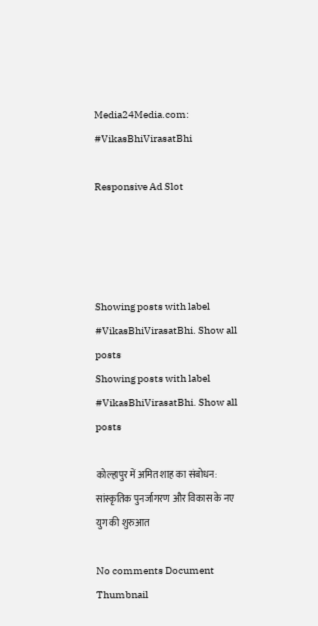Media24Media.com: #VikasBhiVirasatBhi

Responsive Ad Slot




Showing posts with label #VikasBhiVirasatBhi. Show all posts
Showing posts with label #VikasBhiVirasatBhi. Show all posts

कोल्हापुर में अमित शाह का संबोधन: सांस्कृतिक पुनर्जागरण और विकास के नए युग की शुरुआत

No comments Document Thumbnail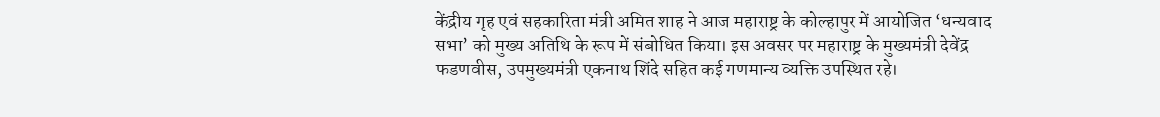केंद्रीय गृह एवं सहकारिता मंत्री अमित शाह ने आज महाराष्ट्र के कोल्हापुर में आयोजित ‘धन्यवाद सभा’ को मुख्य अतिथि के रूप में संबोधित किया। इस अवसर पर महाराष्ट्र के मुख्यमंत्री देवेंद्र फडणवीस, उपमुख्यमंत्री एकनाथ शिंदे सहित कई गणमान्य व्यक्ति उपस्थित रहे।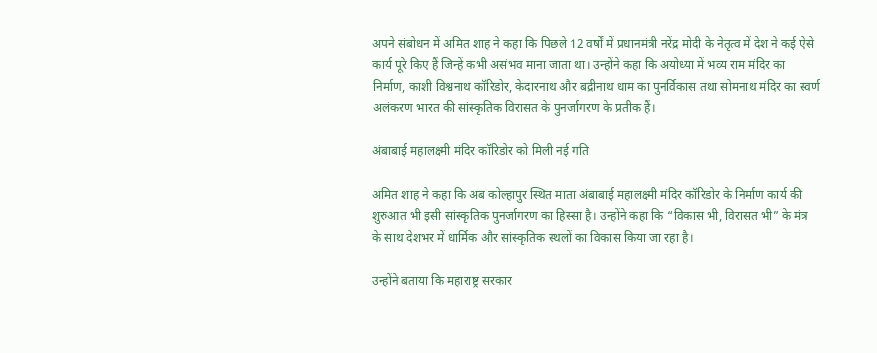अपने संबोधन में अमित शाह ने कहा कि पिछले 12 वर्षों में प्रधानमंत्री नरेंद्र मोदी के नेतृत्व में देश ने कई ऐसे कार्य पूरे किए हैं जिन्हें कभी असंभव माना जाता था। उन्होंने कहा कि अयोध्या में भव्य राम मंदिर का निर्माण, काशी विश्वनाथ कॉरिडोर, केदारनाथ और बद्रीनाथ धाम का पुनर्विकास तथा सोमनाथ मंदिर का स्वर्ण अलंकरण भारत की सांस्कृतिक विरासत के पुनर्जागरण के प्रतीक हैं।

अंबाबाई महालक्ष्मी मंदिर कॉरिडोर को मिली नई गति

अमित शाह ने कहा कि अब कोल्हापुर स्थित माता अंबाबाई महालक्ष्मी मंदिर कॉरिडोर के निर्माण कार्य की शुरुआत भी इसी सांस्कृतिक पुनर्जागरण का हिस्सा है। उन्होंने कहा कि “विकास भी, विरासत भी” के मंत्र के साथ देशभर में धार्मिक और सांस्कृतिक स्थलों का विकास किया जा रहा है।

उन्होंने बताया कि महाराष्ट्र सरकार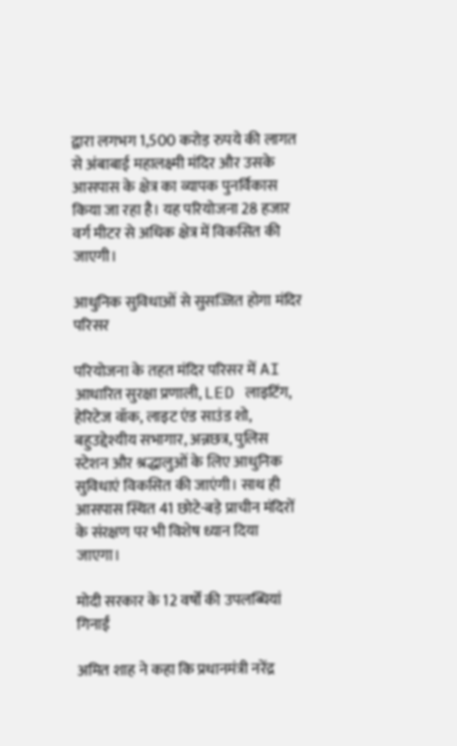द्वारा लगभग 1,500 करोड़ रुपये की लागत से अंबाबाई महालक्ष्मी मंदिर और उसके आसपास के क्षेत्र का व्यापक पुनर्विकास किया जा रहा है। यह परियोजना 28 हजार वर्ग मीटर से अधिक क्षेत्र में विकसित की जाएगी।

आधुनिक सुविधाओं से सुसज्जित होगा मंदिर परिसर

परियोजना के तहत मंदिर परिसर में AI आधारित सुरक्षा प्रणाली, LED लाइटिंग, हेरिटेज वॉक, लाइट एंड साउंड शो, बहुउद्देश्यीय सभागार, अन्नछत्र, पुलिस स्टेशन और श्रद्धालुओं के लिए आधुनिक सुविधाएं विकसित की जाएंगी। साथ ही आसपास स्थित 41 छोटे-बड़े प्राचीन मंदिरों के संरक्षण पर भी विशेष ध्यान दिया जाएगा।

मोदी सरकार के 12 वर्षों की उपलब्धियां गिनाईं

अमित शाह ने कहा कि प्रधानमंत्री नरेंद्र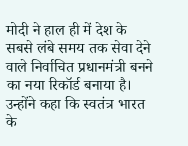मोदी ने हाल ही में देश के सबसे लंबे समय तक सेवा देने वाले निर्वाचित प्रधानमंत्री बनने का नया रिकॉर्ड बनाया है। उन्होंने कहा कि स्वतंत्र भारत के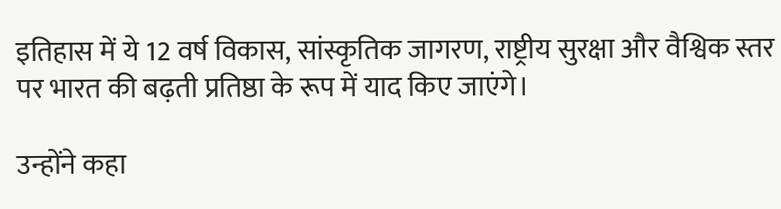इतिहास में ये 12 वर्ष विकास, सांस्कृतिक जागरण, राष्ट्रीय सुरक्षा और वैश्विक स्तर पर भारत की बढ़ती प्रतिष्ठा के रूप में याद किए जाएंगे।

उन्होंने कहा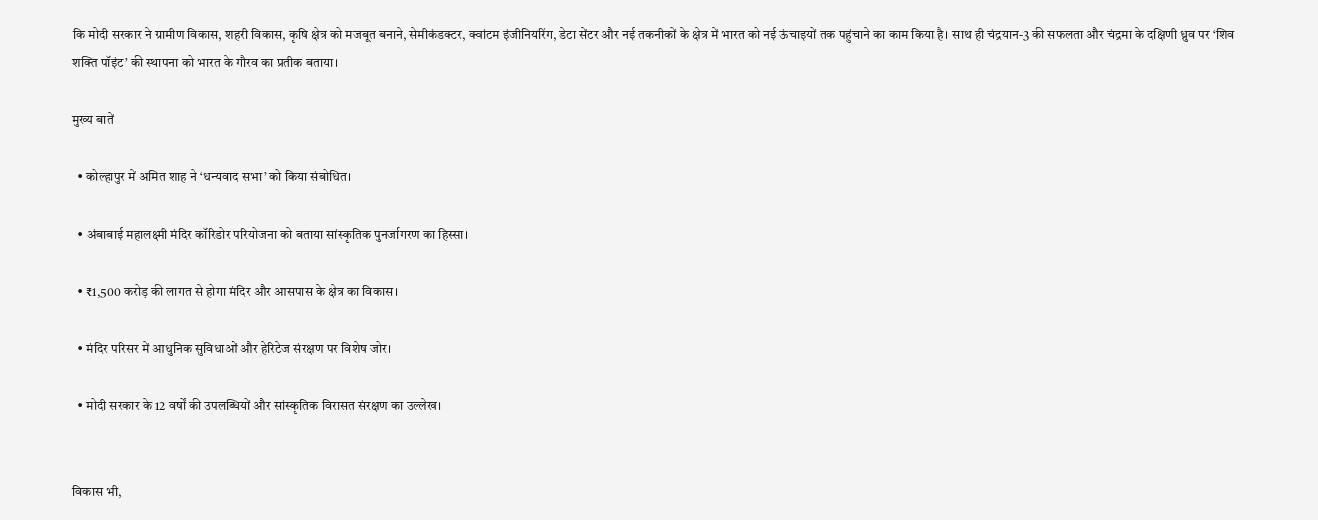कि मोदी सरकार ने ग्रामीण विकास, शहरी विकास, कृषि क्षेत्र को मजबूत बनाने, सेमीकंडक्टर, क्वांटम इंजीनियरिंग, डेटा सेंटर और नई तकनीकों के क्षेत्र में भारत को नई ऊंचाइयों तक पहुंचाने का काम किया है। साथ ही चंद्रयान-3 की सफलता और चंद्रमा के दक्षिणी ध्रुव पर ‘शिव शक्ति पॉइंट’ की स्थापना को भारत के गौरव का प्रतीक बताया।

मुख्य बातें

  • कोल्हापुर में अमित शाह ने ‘धन्यवाद सभा’ को किया संबोधित।

  • अंबाबाई महालक्ष्मी मंदिर कॉरिडोर परियोजना को बताया सांस्कृतिक पुनर्जागरण का हिस्सा।

  • ₹1,500 करोड़ की लागत से होगा मंदिर और आसपास के क्षेत्र का विकास।

  • मंदिर परिसर में आधुनिक सुविधाओं और हेरिटेज संरक्षण पर विशेष जोर।

  • मोदी सरकार के 12 वर्षों की उपलब्धियों और सांस्कृतिक विरासत संरक्षण का उल्लेख।


विकास भी,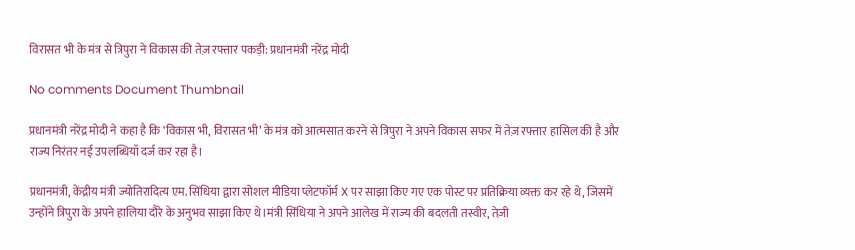विरासत भी के मंत्र से त्रिपुरा ने विकास की तेज़ रफ्तार पकड़ी: प्रधानमंत्री नरेंद्र मोदी

No comments Document Thumbnail

प्रधानमंत्री नरेंद्र मोदी ने कहा है कि ‘विकास भी, विरासत भी’ के मंत्र को आत्मसात करने से त्रिपुरा ने अपने विकास सफर में तेज़ रफ्तार हासिल की है और राज्य निरंतर नई उपलब्धियाँ दर्ज कर रहा है।

प्रधानमंत्री, केंद्रीय मंत्री ज्योतिरादित्य एम. सिंधिया द्वारा सोशल मीडिया प्लेटफॉर्म X पर साझा किए गए एक पोस्ट पर प्रतिक्रिया व्यक्त कर रहे थे, जिसमें उन्होंने त्रिपुरा के अपने हालिया दौरे के अनुभव साझा किए थे।मंत्री सिंधिया ने अपने आलेख में राज्य की बदलती तस्वीर, तेज़ी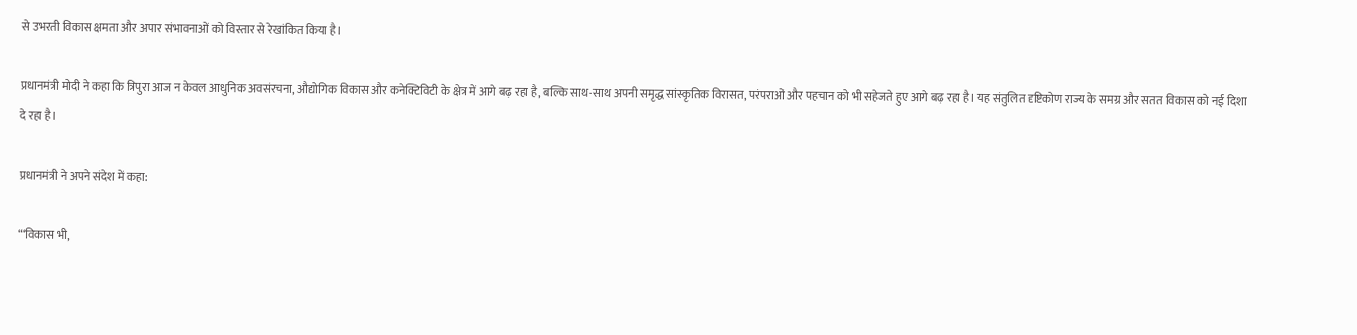से उभरती विकास क्षमता और अपार संभावनाओं को विस्तार से रेखांकित किया है।

प्रधानमंत्री मोदी ने कहा कि त्रिपुरा आज न केवल आधुनिक अवसंरचना, औद्योगिक विकास और कनेक्टिविटी के क्षेत्र में आगे बढ़ रहा है, बल्कि साथ-साथ अपनी समृद्ध सांस्कृतिक विरासत, परंपराओं और पहचान को भी सहेजते हुए आगे बढ़ रहा है। यह संतुलित दृष्टिकोण राज्य के समग्र और सतत विकास को नई दिशा दे रहा है।

प्रधानमंत्री ने अपने संदेश में कहा:

“‘विकास भी,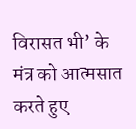विरासत भी’ के मंत्र को आत्मसात करते हुए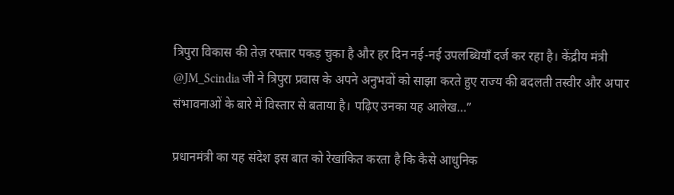त्रिपुरा विकास की तेज़ रफ्तार पकड़ चुका है और हर दिन नई-नई उपलब्धियाँ दर्ज कर रहा है। केंद्रीय मंत्री @JM_Scindia जी ने त्रिपुरा प्रवास के अपने अनुभवों को साझा करते हुए राज्य की बदलती तस्वीर और अपार संभावनाओं के बारे में विस्तार से बताया है। पढ़िए उनका यह आलेख…”

प्रधानमंत्री का यह संदेश इस बात को रेखांकित करता है कि कैसे आधुनिक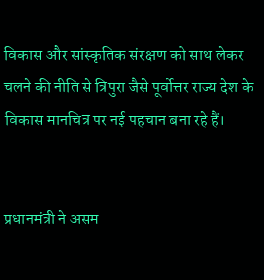विकास और सांस्कृतिक संरक्षण को साथ लेकर चलने की नीति से त्रिपुरा जैसे पूर्वोत्तर राज्य देश के विकास मानचित्र पर नई पहचान बना रहे हैं।


प्रधानमंत्री ने असम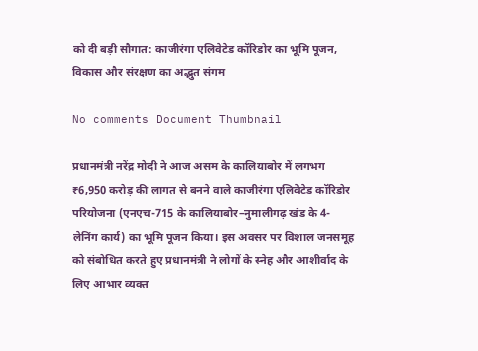को दी बड़ी सौगात: काजीरंगा एलिवेटेड कॉरिडोर का भूमि पूजन, विकास और संरक्षण का अद्भुत संगम

No comments Document Thumbnail

प्रधानमंत्री नरेंद्र मोदी ने आज असम के कालियाबोर में लगभग ₹6,950 करोड़ की लागत से बनने वाले काजीरंगा एलिवेटेड कॉरिडोर परियोजना (एनएच-715 के कालियाबोर–नुमालीगढ़ खंड के 4-लेनिंग कार्य) का भूमि पूजन किया। इस अवसर पर विशाल जनसमूह को संबोधित करते हुए प्रधानमंत्री ने लोगों के स्नेह और आशीर्वाद के लिए आभार व्यक्त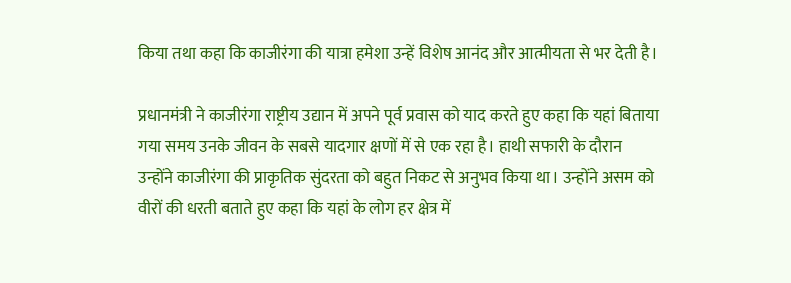किया तथा कहा कि काजीरंगा की यात्रा हमेशा उन्हें विशेष आनंद और आत्मीयता से भर देती है।

प्रधानमंत्री ने काजीरंगा राष्ट्रीय उद्यान में अपने पूर्व प्रवास को याद करते हुए कहा कि यहां बिताया गया समय उनके जीवन के सबसे यादगार क्षणों में से एक रहा है। हाथी सफारी के दौरान उन्होंने काजीरंगा की प्राकृतिक सुंदरता को बहुत निकट से अनुभव किया था। उन्होंने असम को वीरों की धरती बताते हुए कहा कि यहां के लोग हर क्षेत्र में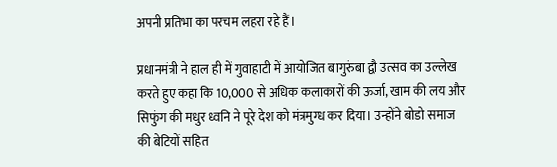अपनी प्रतिभा का परचम लहरा रहे हैं।

प्रधानमंत्री ने हाल ही में गुवाहाटी में आयोजित बागुरुंबा द्वौ उत्सव का उल्लेख करते हुए कहा कि 10,000 से अधिक कलाकारों की ऊर्जा, खाम की लय और सिफुंग की मधुर ध्वनि ने पूरे देश को मंत्रमुग्ध कर दिया। उन्होंने बोडो समाज की बेटियों सहित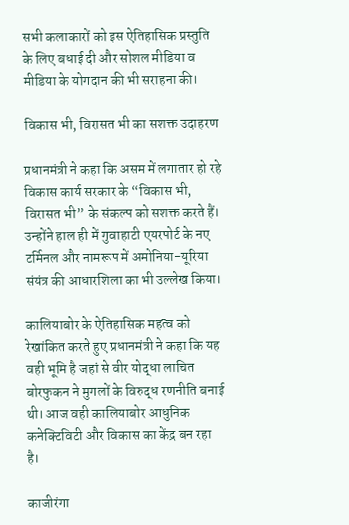सभी कलाकारों को इस ऐतिहासिक प्रस्तुति के लिए बधाई दी और सोशल मीडिया व मीडिया के योगदान की भी सराहना की।

विकास भी, विरासत भी का सशक्त उदाहरण

प्रधानमंत्री ने कहा कि असम में लगातार हो रहे विकास कार्य सरकार के “विकास भी, विरासत भी” के संकल्प को सशक्त करते हैं। उन्होंने हाल ही में गुवाहाटी एयरपोर्ट के नए टर्मिनल और नामरूप में अमोनिया-यूरिया संयंत्र की आधारशिला का भी उल्लेख किया।

कालियाबोर के ऐतिहासिक महत्व को रेखांकित करते हुए प्रधानमंत्री ने कहा कि यह वही भूमि है जहां से वीर योद्धा लाचित बोरफुकन ने मुगलों के विरुद्ध रणनीति बनाई थी। आज वही कालियाबोर आधुनिक कनेक्टिविटी और विकास का केंद्र बन रहा है।

काजीरंगा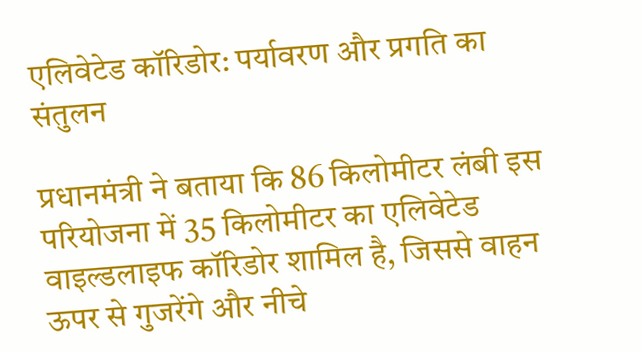एलिवेटेड कॉरिडोर: पर्यावरण और प्रगति का संतुलन

प्रधानमंत्री ने बताया कि 86 किलोमीटर लंबी इस परियोजना में 35 किलोमीटर का एलिवेटेड वाइल्डलाइफ कॉरिडोर शामिल है, जिससे वाहन ऊपर से गुजरेंगे और नीचे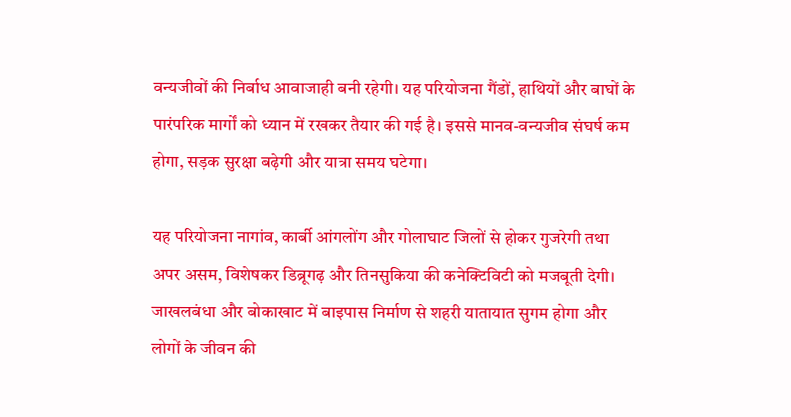वन्यजीवों की निर्बाध आवाजाही बनी रहेगी। यह परियोजना गैंडों, हाथियों और बाघों के पारंपरिक मार्गों को ध्यान में रखकर तैयार की गई है। इससे मानव-वन्यजीव संघर्ष कम होगा, सड़क सुरक्षा बढ़ेगी और यात्रा समय घटेगा।

यह परियोजना नागांव, कार्बी आंगलोंग और गोलाघाट जिलों से होकर गुजरेगी तथा अपर असम, विशेषकर डिब्रूगढ़ और तिनसुकिया की कनेक्टिविटी को मजबूती देगी। जाखलबंधा और बोकाखाट में बाइपास निर्माण से शहरी यातायात सुगम होगा और लोगों के जीवन की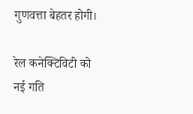गुणवत्ता बेहतर होगी।

रेल कनेक्टिविटी को नई गति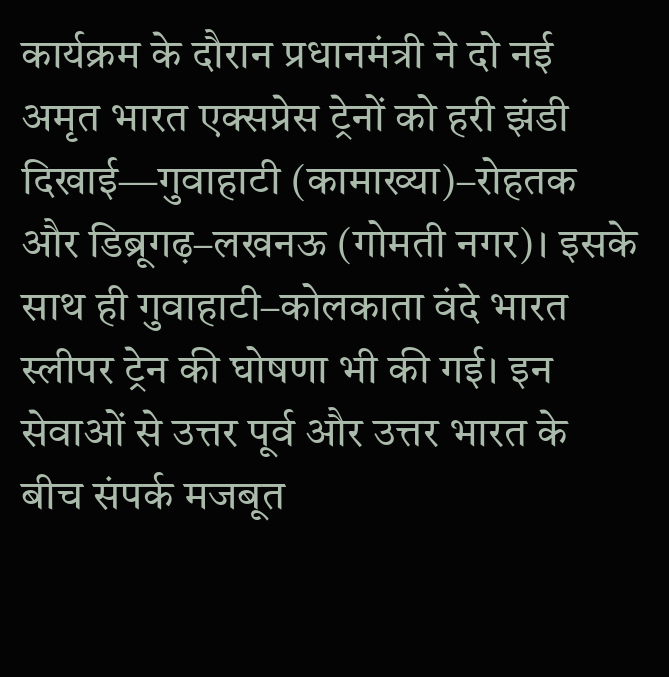कार्यक्रम के दौरान प्रधानमंत्री ने दो नई अमृत भारत एक्सप्रेस ट्रेनों को हरी झंडी दिखाई—गुवाहाटी (कामाख्या)–रोहतक और डिब्रूगढ़–लखनऊ (गोमती नगर)। इसके साथ ही गुवाहाटी–कोलकाता वंदे भारत स्लीपर ट्रेन की घोषणा भी की गई। इन सेवाओं से उत्तर पूर्व और उत्तर भारत के बीच संपर्क मजबूत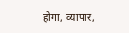होगा, व्यापार,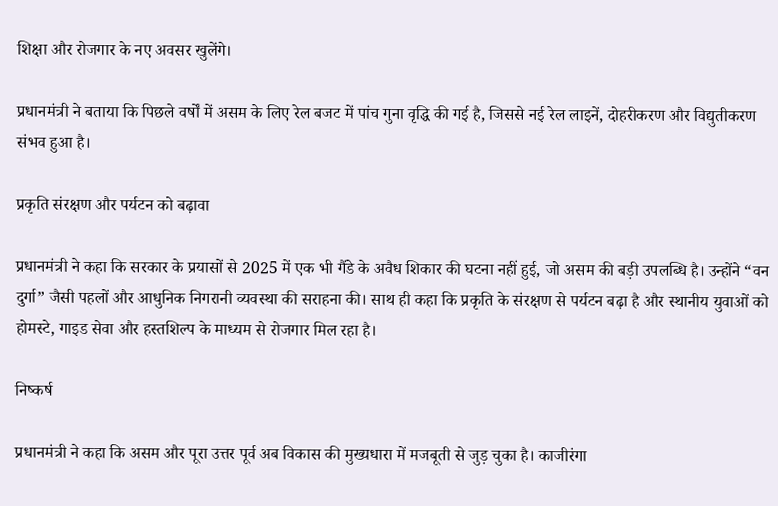शिक्षा और रोजगार के नए अवसर खुलेंगे।

प्रधानमंत्री ने बताया कि पिछले वर्षों में असम के लिए रेल बजट में पांच गुना वृद्धि की गई है, जिससे नई रेल लाइनें, दोहरीकरण और विद्युतीकरण संभव हुआ है।

प्रकृति संरक्षण और पर्यटन को बढ़ावा

प्रधानमंत्री ने कहा कि सरकार के प्रयासों से 2025 में एक भी गैंडे के अवैध शिकार की घटना नहीं हुई, जो असम की बड़ी उपलब्धि है। उन्होंने “वन दुर्गा” जैसी पहलों और आधुनिक निगरानी व्यवस्था की सराहना की। साथ ही कहा कि प्रकृति के संरक्षण से पर्यटन बढ़ा है और स्थानीय युवाओं को होमस्टे, गाइड सेवा और हस्तशिल्प के माध्यम से रोजगार मिल रहा है।

निष्कर्ष

प्रधानमंत्री ने कहा कि असम और पूरा उत्तर पूर्व अब विकास की मुख्यधारा में मजबूती से जुड़ चुका है। काजीरंगा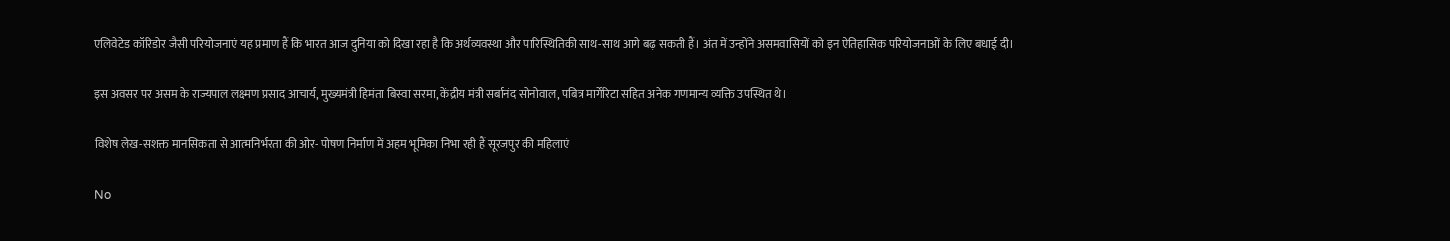एलिवेटेड कॉरिडोर जैसी परियोजनाएं यह प्रमाण हैं कि भारत आज दुनिया को दिखा रहा है कि अर्थव्यवस्था और पारिस्थितिकी साथ-साथ आगे बढ़ सकती हैं। अंत में उन्होंने असमवासियों को इन ऐतिहासिक परियोजनाओं के लिए बधाई दी।

इस अवसर पर असम के राज्यपाल लक्ष्मण प्रसाद आचार्य, मुख्यमंत्री हिमंता बिस्वा सरमा, केंद्रीय मंत्री सर्बानंद सोनोवाल, पबित्र मार्गेरिटा सहित अनेक गणमान्य व्यक्ति उपस्थित थे।

विशेष लेख-सशक्त मानसिकता से आत्मनिर्भरता की ओर- पोषण निर्माण में अहम भूमिका निभा रही हैं सूरजपुर की महिलाएं

No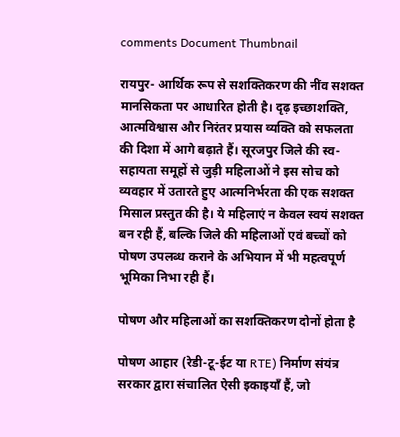comments Document Thumbnail

रायपुर- आर्थिक रूप से सशक्तिकरण की नींव सशक्त मानसिकता पर आधारित होती है। दृढ़ इच्छाशक्ति, आत्मविश्वास और निरंतर प्रयास व्यक्ति को सफलता की दिशा में आगे बढ़ाते हैं। सूरजपुर जिले की स्व-सहायता समूहों से जुड़ी महिलाओं ने इस सोच को व्यवहार में उतारते हुए आत्मनिर्भरता की एक सशक्त मिसाल प्रस्तुत की है। ये महिलाएं न केवल स्वयं सशक्त बन रही हैं, बल्कि जिले की महिलाओं एवं बच्चों को पोषण उपलब्ध कराने के अभियान में भी महत्वपूर्ण भूमिका निभा रही हैं।

पोषण और महिलाओं का सशक्तिकरण दोनों होता है

पोषण आहार (रेडी-टू-ईट या RTE) निर्माण संयंत्र सरकार द्वारा संचालित ऐसी इकाइयाँ हैं, जो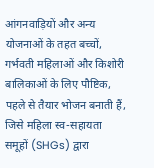आंगनवाड़ियों और अन्य योजनाओं के तहत बच्चों, गर्भवती महिलाओं और किशोरी बालिकाओं के लिए पौष्टिक, पहले से तैयार भोजन बनाती हैं, जिसे महिला स्व-सहायता समूहों (SHGs) द्वारा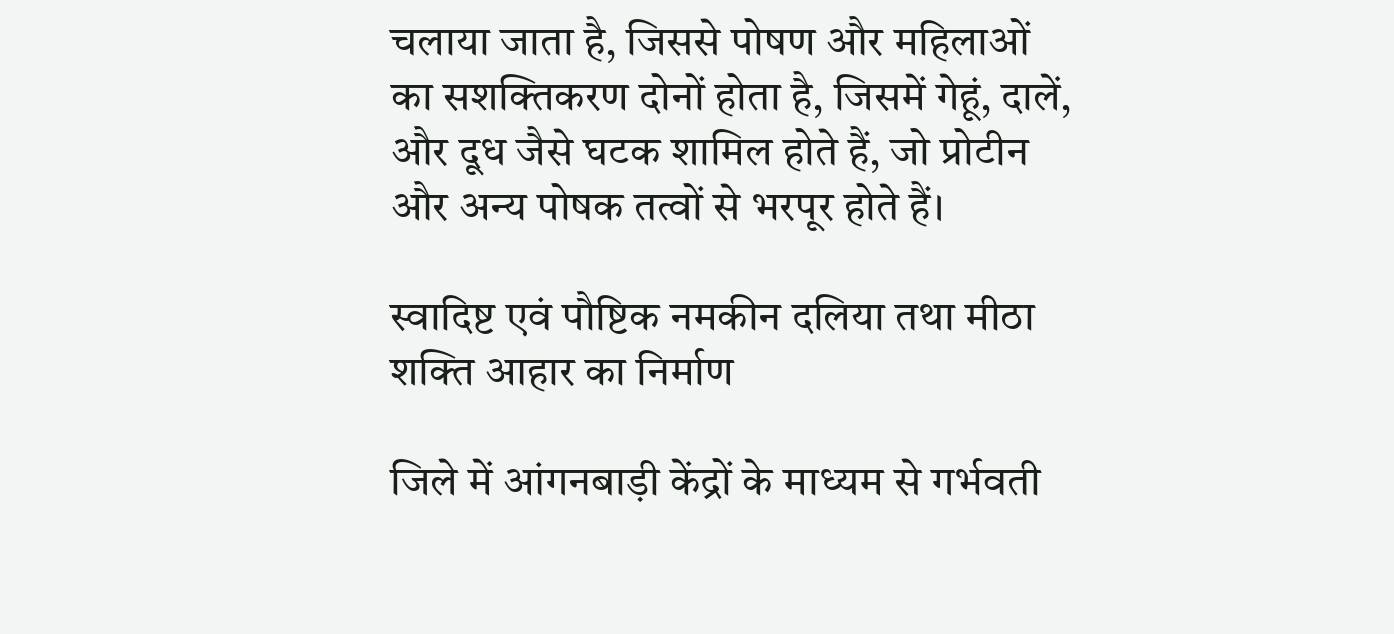चलाया जाता है, जिससे पोषण और महिलाओं का सशक्तिकरण दोनों होता है, जिसमें गेहूं, दालें, और दूध जैसे घटक शामिल होते हैं, जो प्रोटीन और अन्य पोषक तत्वों से भरपूर होते हैं।

स्वादिष्ट एवं पौष्टिक नमकीन दलिया तथा मीठा शक्ति आहार का निर्माण

जिले में आंगनबाड़ी केंद्रों के माध्यम से गर्भवती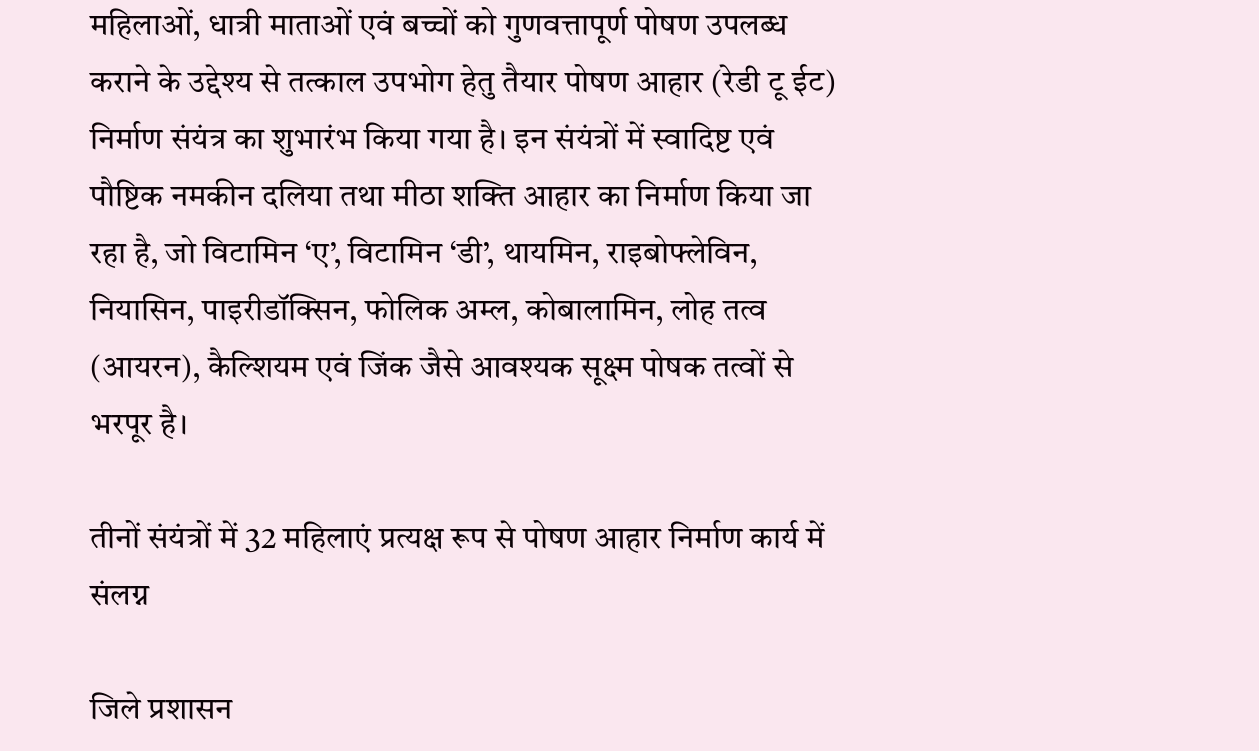महिलाओं, धात्री माताओं एवं बच्चों को गुणवत्तापूर्ण पोषण उपलब्ध कराने के उद्देश्य से तत्काल उपभोग हेतु तैयार पोषण आहार (रेडी टू ईट) निर्माण संयंत्र का शुभारंभ किया गया है। इन संयंत्रों में स्वादिष्ट एवं पौष्टिक नमकीन दलिया तथा मीठा शक्ति आहार का निर्माण किया जा रहा है, जो विटामिन ‘ए’, विटामिन ‘डी’, थायमिन, राइबोफ्लेविन, नियासिन, पाइरीडॉक्सिन, फोलिक अम्ल, कोबालामिन, लोह तत्व (आयरन), कैल्शियम एवं जिंक जैसे आवश्यक सूक्ष्म पोषक तत्वों से भरपूर है।

तीनों संयंत्रों में 32 महिलाएं प्रत्यक्ष रूप से पोषण आहार निर्माण कार्य में संलग्न

जिले प्रशासन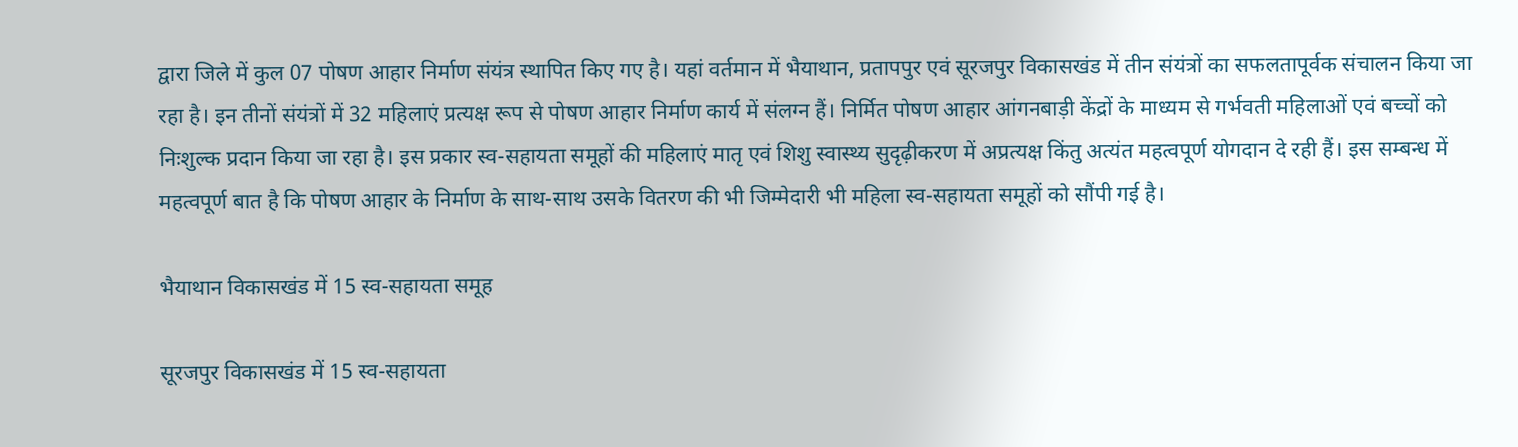द्वारा जिले में कुल 07 पोषण आहार निर्माण संयंत्र स्थापित किए गए है। यहां वर्तमान में भैयाथान, प्रतापपुर एवं सूरजपुर विकासखंड में तीन संयंत्रों का सफलतापूर्वक संचालन किया जा रहा है। इन तीनों संयंत्रों में 32 महिलाएं प्रत्यक्ष रूप से पोषण आहार निर्माण कार्य में संलग्न हैं। निर्मित पोषण आहार आंगनबाड़ी केंद्रों के माध्यम से गर्भवती महिलाओं एवं बच्चों को निःशुल्क प्रदान किया जा रहा है। इस प्रकार स्व-सहायता समूहों की महिलाएं मातृ एवं शिशु स्वास्थ्य सुदृढ़ीकरण में अप्रत्यक्ष किंतु अत्यंत महत्वपूर्ण योगदान दे रही हैं। इस सम्बन्ध में महत्वपूर्ण बात है कि पोषण आहार के निर्माण के साथ-साथ उसके वितरण की भी जिम्मेदारी भी महिला स्व-सहायता समूहों को सौंपी गई है।

भैयाथान विकासखंड में 15 स्व-सहायता समूह

सूरजपुर विकासखंड में 15 स्व-सहायता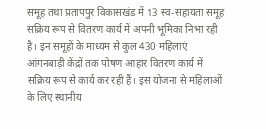समूह तथा प्रतापपुर विकासखंड में 13 स्व-सहायता समूह सक्रिय रूप से वितरण कार्य में अपनी भूमिका निभा रही है। इन समूहों के माध्यम से कुल 430 महिलाएं आंगनबाड़ी केंद्रों तक पोषण आहार वितरण कार्य में सक्रिय रूप से कार्य कर रही हैं। इस योजना से महिलाओं के लिए स्थानीय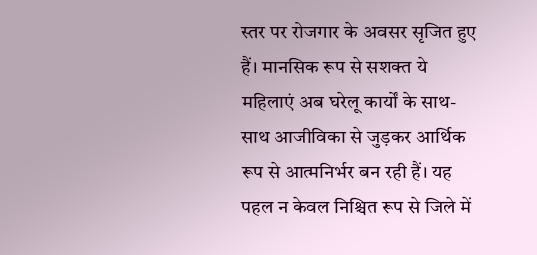स्तर पर रोजगार के अवसर सृजित हुए हैं। मानसिक रूप से सशक्त ये महिलाएं अब घरेलू कार्यों के साथ-साथ आजीविका से जुड़कर आर्थिक रूप से आत्मनिर्भर बन रही हैं। यह पहल न केवल निश्चित रूप से जिले में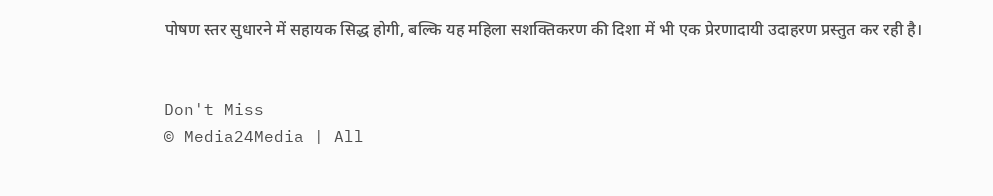पोषण स्तर सुधारने में सहायक सिद्ध होगी, बल्कि यह महिला सशक्तिकरण की दिशा में भी एक प्रेरणादायी उदाहरण प्रस्तुत कर रही है।


Don't Miss
© Media24Media | All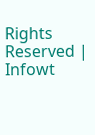Rights Reserved | Infowt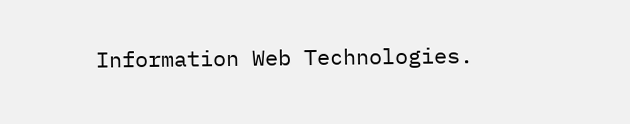Information Web Technologies.